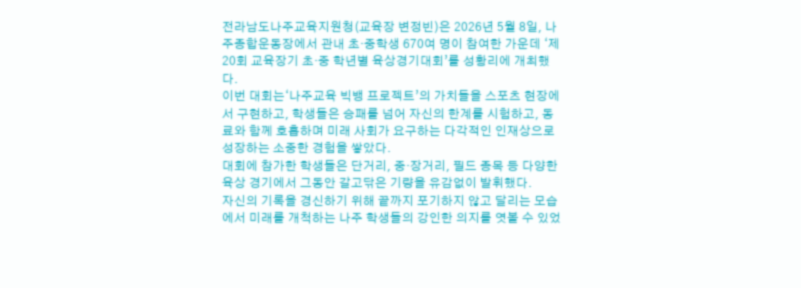전라남도나주교육지원청(교육장 변정빈)은 2026년 5월 8일, 나주종합운동장에서 관내 초·중학생 670여 명이 참여한 가운데 ‘제20회 교육장기 초·중 학년별 육상경기대회’를 성황리에 개최했다.
이번 대회는‘나주교육 빅뱅 프로젝트’의 가치들을 스포츠 현장에서 구현하고, 학생들은 승패를 넘어 자신의 한계를 시험하고, 동료와 함께 호흡하며 미래 사회가 요구하는 다각적인 인재상으로 성장하는 소중한 경험을 쌓았다.
대회에 참가한 학생들은 단거리, 중·장거리, 필드 종목 등 다양한 육상 경기에서 그동안 갈고닦은 기량을 유감없이 발휘했다.
자신의 기록을 경신하기 위해 끝까지 포기하지 않고 달리는 모습에서 미래를 개척하는 나주 학생들의 강인한 의지를 엿볼 수 있었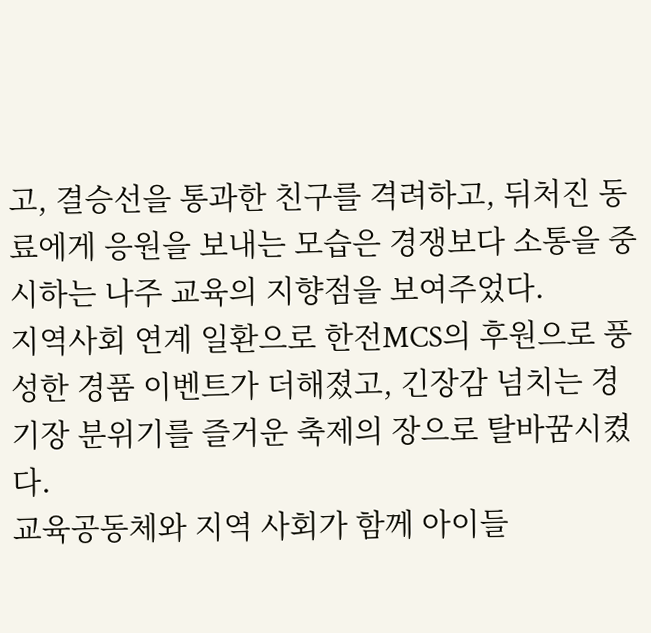고, 결승선을 통과한 친구를 격려하고, 뒤처진 동료에게 응원을 보내는 모습은 경쟁보다 소통을 중시하는 나주 교육의 지향점을 보여주었다.
지역사회 연계 일환으로 한전MCS의 후원으로 풍성한 경품 이벤트가 더해졌고, 긴장감 넘치는 경기장 분위기를 즐거운 축제의 장으로 탈바꿈시켰다.
교육공동체와 지역 사회가 함께 아이들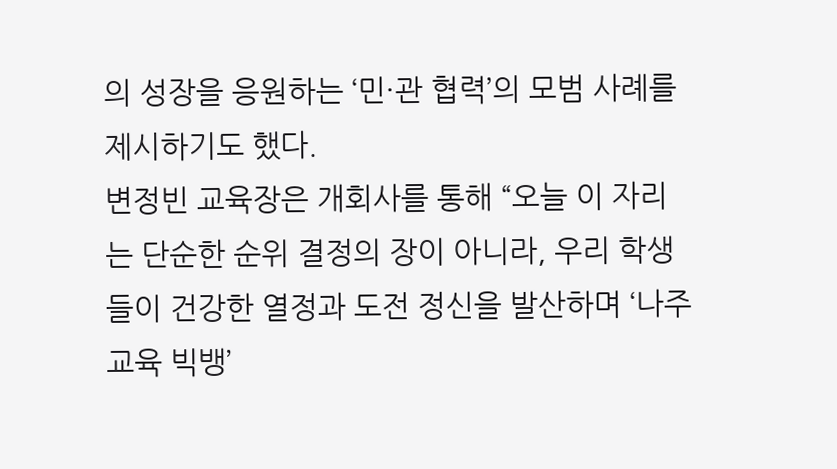의 성장을 응원하는 ‘민·관 협력’의 모범 사례를 제시하기도 했다.
변정빈 교육장은 개회사를 통해 “오늘 이 자리는 단순한 순위 결정의 장이 아니라, 우리 학생들이 건강한 열정과 도전 정신을 발산하며 ‘나주교육 빅뱅’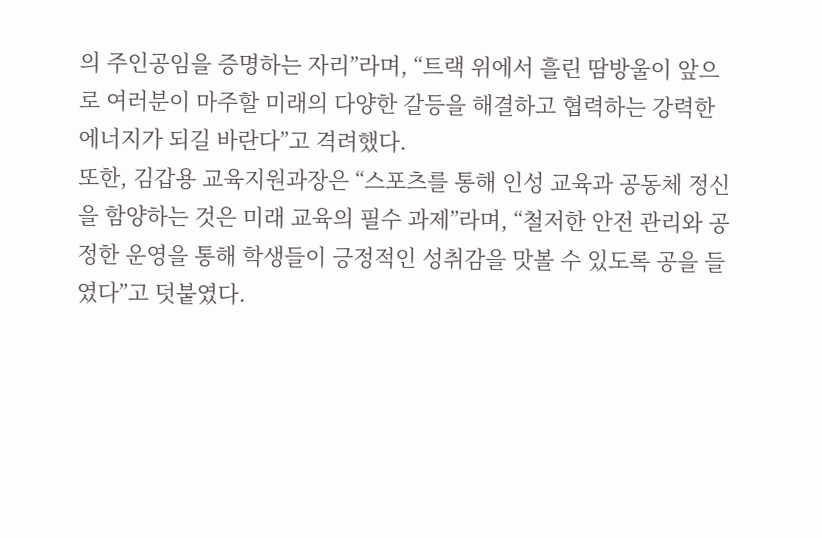의 주인공임을 증명하는 자리”라며, “트랙 위에서 흘린 땀방울이 앞으로 여러분이 마주할 미래의 다양한 갈등을 해결하고 협력하는 강력한 에너지가 되길 바란다”고 격려했다.
또한, 김갑용 교육지원과장은 “스포츠를 통해 인성 교육과 공동체 정신을 함양하는 것은 미래 교육의 필수 과제”라며, “철저한 안전 관리와 공정한 운영을 통해 학생들이 긍정적인 성취감을 맛볼 수 있도록 공을 들였다”고 덧붙였다.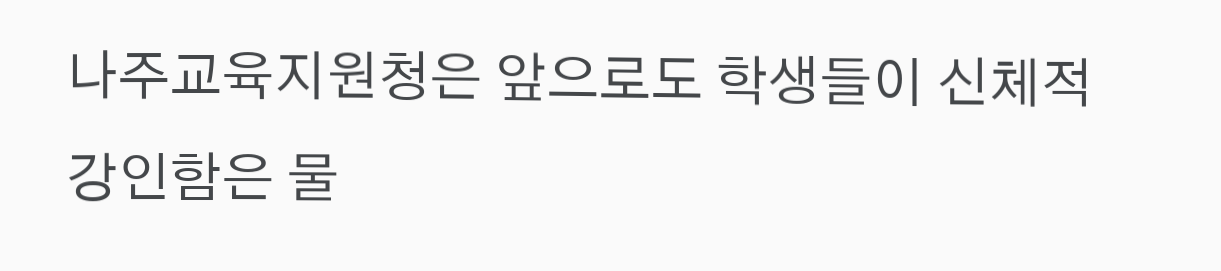나주교육지원청은 앞으로도 학생들이 신체적 강인함은 물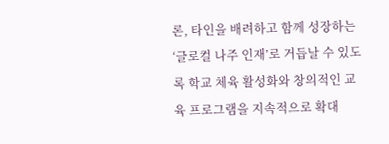론, 타인을 배려하고 함께 성장하는 ‘글로컬 나주 인재’로 거듭날 수 있도록 학교 체육 활성화와 창의적인 교육 프로그램을 지속적으로 확대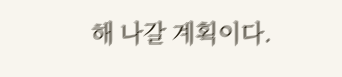해 나갈 계획이다.